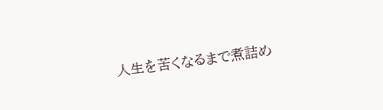人生を苦くなるまで煮詰め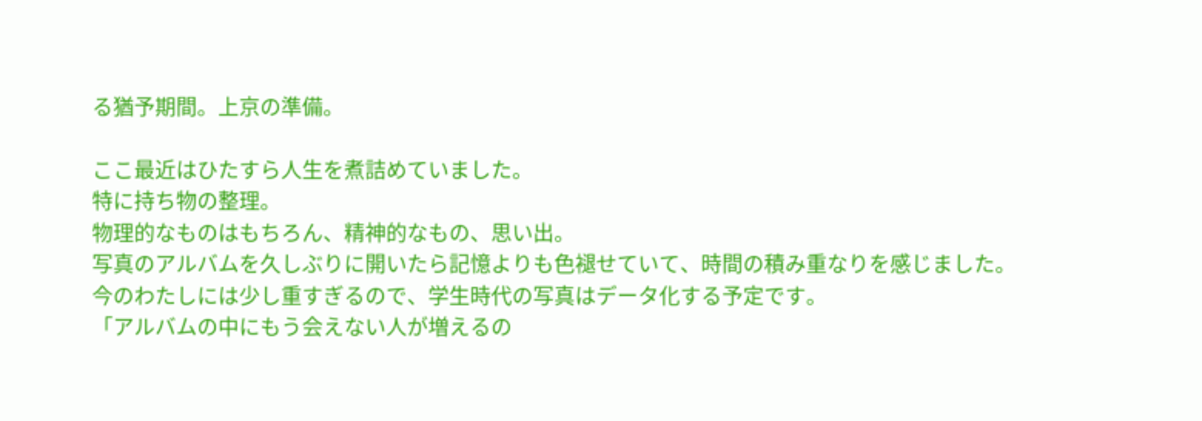る猶予期間。上京の準備。

ここ最近はひたすら人生を煮詰めていました。
特に持ち物の整理。
物理的なものはもちろん、精神的なもの、思い出。
写真のアルバムを久しぶりに開いたら記憶よりも色褪せていて、時間の積み重なりを感じました。
今のわたしには少し重すぎるので、学生時代の写真はデータ化する予定です。
「アルバムの中にもう会えない人が増えるの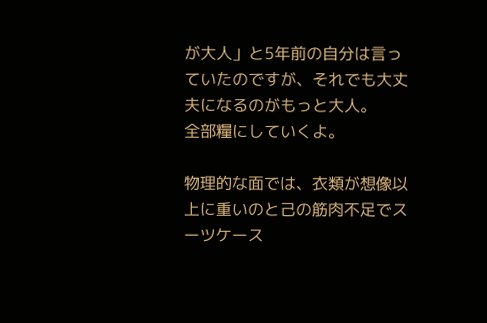が大人」と5年前の自分は言っていたのですが、それでも大丈夫になるのがもっと大人。
全部糧にしていくよ。

物理的な面では、衣類が想像以上に重いのと己の筋肉不足でスーツケース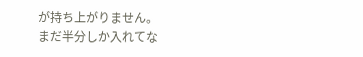が持ち上がりません。
まだ半分しか入れてな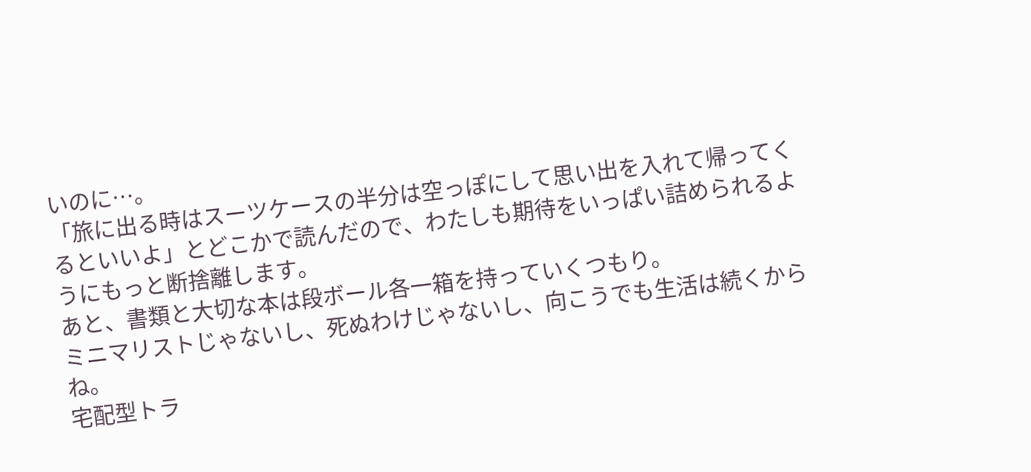いのに…。
「旅に出る時はスーツケースの半分は空っぽにして思い出を入れて帰ってくるといいよ」とどこかで読んだので、わたしも期待をいっぱい詰められるようにもっと断捨離します。
あと、書類と大切な本は段ボール各一箱を持っていくつもり。
ミニマリストじゃないし、死ぬわけじゃないし、向こうでも生活は続くからね。
宅配型トラ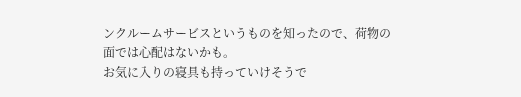ンクルームサービスというものを知ったので、荷物の面では心配はないかも。
お気に入りの寝具も持っていけそうで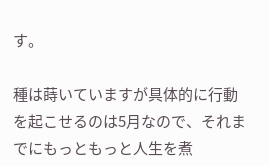す。

種は蒔いていますが具体的に行動を起こせるのは5月なので、それまでにもっともっと人生を煮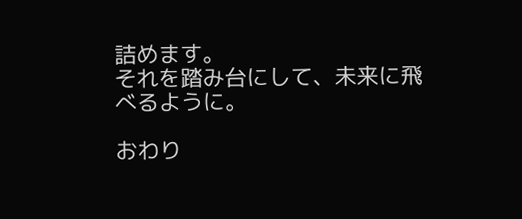詰めます。
それを踏み台にして、未来に飛べるように。

おわり